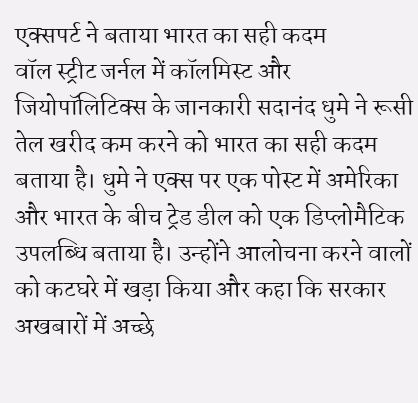एक्सपर्ट ने बताया भारत का सही कदम
वॉल स्ट्रीट जर्नल में कॉलमिस्ट और जियोपॉलिटिक्स के जानकारी सदानंद धुमे ने रूसी तेल खरीद कम करने को भारत का सही कदम बताया है। धुमे ने एक्स पर एक पोस्ट में अमेरिका और भारत के बीच ट्रेड डील को एक डिप्लोमैटिक उपलब्धि बताया है। उन्होंने आलोचना करने वालों को कटघरे में खड़ा किया और कहा कि सरकार अखबारों में अच्छे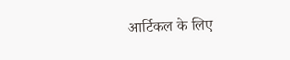आर्टिकल के लिए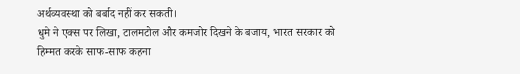अर्थव्यवस्था को बर्बाद नहीं कर सकती।
धुमे ने एक्स पर लिखा, टालमटोल और कमजोर दिखने के बजाय, भारत सरकार को हिम्मत करके साफ-साफ कहना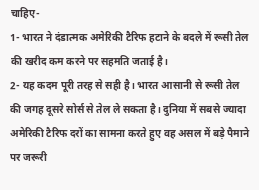चाहिए-
1- भारत ने दंडात्मक अमेरिकी टैरिफ हटाने के बदले में रूसी तेल की खरीद कम करने पर सहमति जताई है।
2- यह कदम पूरी तरह से सही है। भारत आसानी से रूसी तेल की जगह दूसरे सोर्स से तेल ले सकता है। दुनिया में सबसे ज्यादा अमेरिकी टैरिफ दरों का सामना करते हुए वह असल में बड़े पैमाने पर जरूरी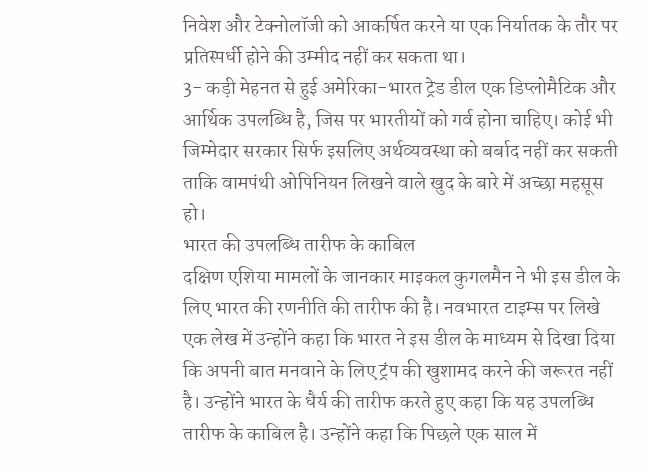निवेश और टेक्नोलॉजी को आकर्षित करने या एक निर्यातक के तौर पर प्रतिस्पर्धी होने की उम्मीद नहीं कर सकता था।
3- कड़ी मेहनत से हुई अमेरिका-भारत ट्रेड डील एक डिप्लोमैटिक और आर्थिक उपलब्धि है, जिस पर भारतीयों को गर्व होना चाहिए। कोई भी जिम्मेदार सरकार सिर्फ इसलिए अर्थव्यवस्था को बर्बाद नहीं कर सकती ताकि वामपंथी ओपिनियन लिखने वाले खुद के बारे में अच्छा महसूस हो।
भारत की उपलब्धि तारीफ के काबिल
दक्षिण एशिया मामलों के जानकार माइकल कुगलमैन ने भी इस डील के लिए भारत की रणनीति की तारीफ की है। नवभारत टाइम्स पर लिखे एक लेख में उन्होंने कहा कि भारत ने इस डील के माध्यम से दिखा दिया कि अपनी बात मनवाने के लिए ट्रंप की खुशामद करने की जरूरत नहीं है। उन्होंने भारत के धैर्य की तारीफ करते हुए कहा कि यह उपलब्धि तारीफ के काबिल है। उन्होंने कहा कि पिछले एक साल में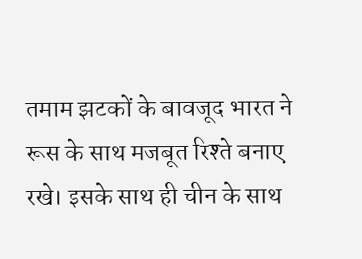तमाम झटकों के बावजूद भारत ने रूस के साथ मजबूत रिश्ते बनाए रखे। इसके साथ ही चीन के साथ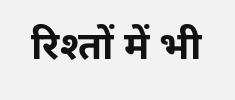रिश्तों में भी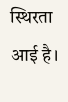स्थिरता आई है।